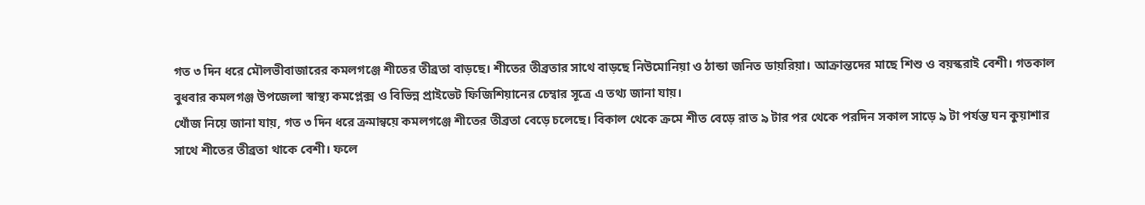গত ৩ দিন ধরে মৌলভীবাজারের কমলগঞ্জে শীতের তীব্রতা বাড়ছে। শীতের তীব্রতার সাথে বাড়ছে নিউমোনিয়া ও ঠান্ডা জনিত ডায়রিয়া। আক্রান্তদের মাছে শিশু ও বয়স্করাই বেশী। গতকাল বুধবার কমলগঞ্জ উপজেলা স্বাস্থ্য কমপ্লেক্স ও বিভিন্ন প্রাইভেট ফিজিশিয়ানের চেম্বার সূত্রে এ তথ্য জানা যায়।
খোঁজ নিয়ে জানা যায়, গত ৩ দিন ধরে ক্রমান্বয়ে কমলগঞ্জে শীতের তীব্রতা বেড়ে চলেছে। বিকাল থেকে ক্রমে শীত বেড়ে রাত ৯ টার পর থেকে পরদিন সকাল সাড়ে ৯ টা পর্যন্ত ঘন কুয়াশার সাথে শীতের তীব্রতা থাকে বেশী। ফলে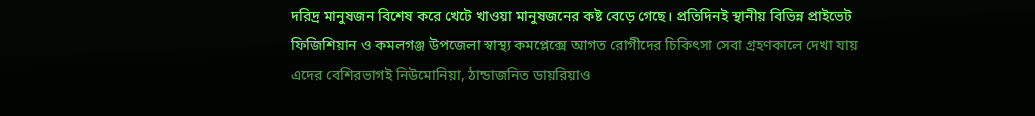দরিদ্র মানুষজন বিশেষ করে খেটে খাওয়া মানুষজনের কষ্ট বেড়ে গেছে। প্রতিদিনই স্থানীয় বিভিন্ন প্রাইভেট ফিজিশিয়ান ও কমলগঞ্জ উপজেলা স্বাস্থ্য কমপ্লেক্সে আগত রোগীদের চিকিৎসা সেবা গ্রহণকালে দেখা যায় এদের বেশিরভাগই নিউমোনিয়া, ঠান্ডাজনিত ডায়রিয়াও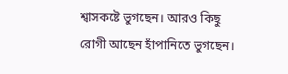শ্বাসকষ্টে ভুগছেন। আরও কিছু রোগী আছেন হাঁপানিতে ভুগছেন।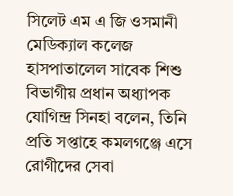সিলেট এম এ জি ওসমানী মেডিক্যাল কলেজ হাসপাতালেল সাবেক শিশু বিভাগীয় প্রধান অধ্যাপক যোগিন্দ্র সিনহা বলেন, তিনি প্রতি সপ্তাহে কমলগঞ্জে এসে রোগীদের সেবা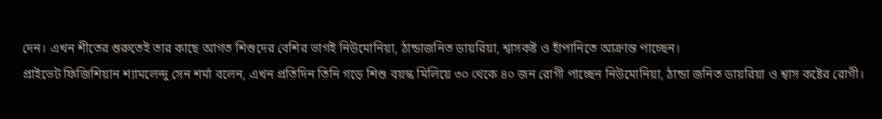দেন। এখন শীতের শুরুতেই তার কাছে আগত শিশুদের বেশির ভাগই নিউমোনিয়া, ঠান্ডাজনিত ডায়রিয়া, শ্বাসকষ্ট ও হাঁপানিতে আক্রান্ত পাচ্ছেন।
প্রাইভেট ফিজিশিয়ান শ্যামলেন্দু সেন শর্মা বলেন, এখন প্রতিদিন তিনি গড়ে শিশু বয়স্ক মিলিয়ে ৩০ থেকে ৪০ জন রোগী পাচ্ছেন নিউমোনিয়া, ঠান্ডা জনিত ডায়রিয়া ও শ্বাস কষ্টের রোগী।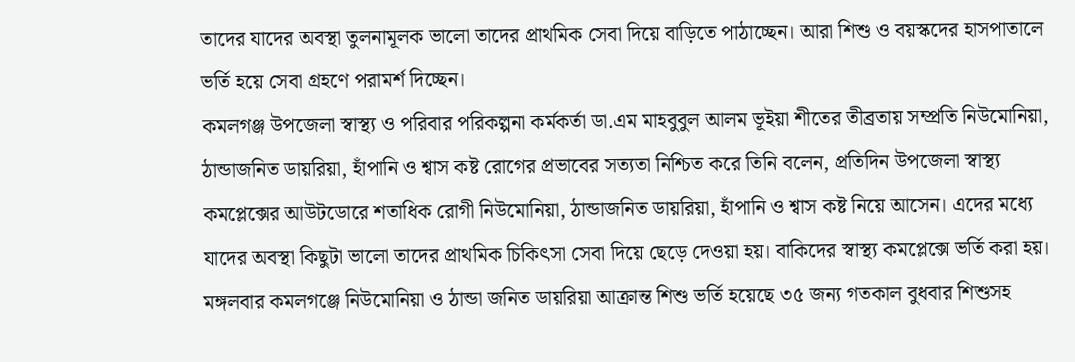তাদের যাদের অবস্থা তুলনামূলক ভালো তাদের প্রাথমিক সেবা দিয়ে বাড়িতে পাঠাচ্ছেন। আরা শিশু ও বয়স্কদের হাসপাতালে ভর্তি হয়ে সেবা গ্রহণে পরামর্শ দিচ্ছেন।
কমলগঞ্জ উপজেলা স্বাস্থ্য ও পরিবার পরিকল্পনা কর্মকর্তা ডা.এম মাহবুবুল আলম ভূইয়া শীতের তীব্রতায় সম্প্রতি নিউমোনিয়া, ঠান্ডাজনিত ডায়রিয়া, হাঁপানি ও শ্বাস কষ্ট রোগের প্রভাবের সত্যতা নিশ্চিত করে তিনি বলেন, প্রতিদিন উপজেলা স্বাস্থ্য কমপ্লেক্সের আউটডোরে শতাধিক রোগী নিউমোনিয়া, ঠান্ডাজনিত ডায়রিয়া, হাঁপানি ও শ্বাস কষ্ট নিয়ে আসেন। এদের মধ্যে যাদের অবস্থা কিছুটা ভালো তাদের প্রাথমিক চিকিৎসা সেবা দিয়ে ছেড়ে দেওয়া হয়। বাকিদের স্বাস্থ্য কমপ্লেক্সে ভর্তি করা হয়। মঙ্গলবার কমলগঞ্জে নিউমোনিয়া ও ঠান্ডা জনিত ডায়রিয়া আক্রান্ত শিশু ভর্তি হয়েছে ৩৫ জন্য গতকাল বুধবার শিশুসহ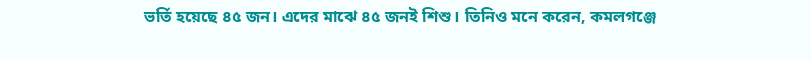ভর্তি হয়েছে ৪৫ জন। এদের মাঝে ৪৫ জনই শিশু। তিনিও মনে করেন, কমলগঞ্জে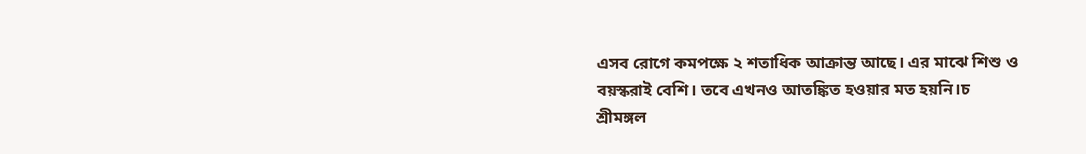এসব রোগে কমপক্ষে ২ শতাধিক আক্রান্ত আছে। এর মাঝে শিশু ও বয়স্করাই বেশি। তবে এখনও আতঙ্কিত হওয়ার মত হয়নি।চ
শ্রীমঙ্গল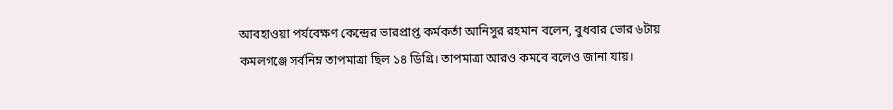আবহাওয়া পর্যবেক্ষণ কেন্দ্রের ভারপ্রাপ্ত কর্মকর্তা আনিসুর রহমান বলেন, বুধবার ভোর ৬টায় কমলগঞ্জে সর্বনিম্ন তাপমাত্রা ছিল ১৪ ডিগ্রি। তাপমাত্রা আরও কমবে বলেও জানা যায়।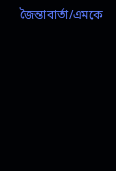জৈন্তাবার্তা/এমকে